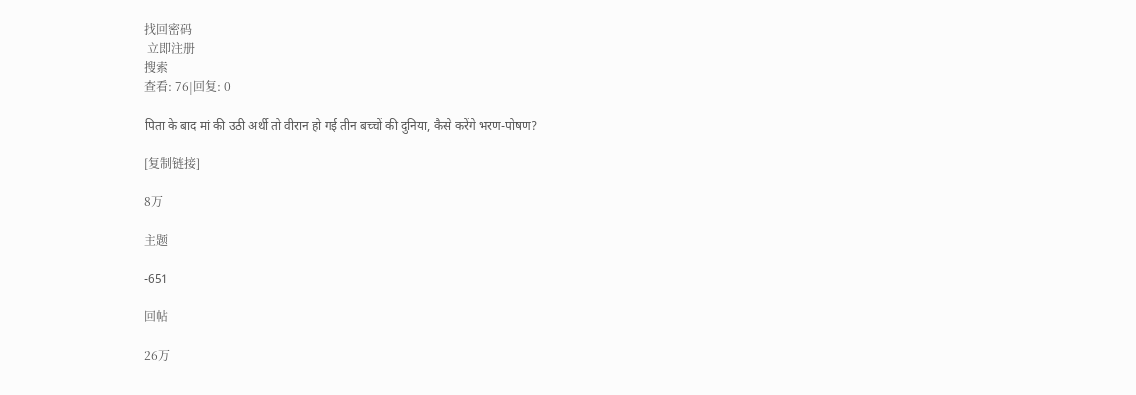找回密码
 立即注册
搜索
查看: 76|回复: 0

पिता के बाद मां की उठी अर्थी तो वीरान हो गई तीन बच्चों की दुनिया, कैसे करेंगे भरण-पोषण?

[复制链接]

8万

主题

-651

回帖

26万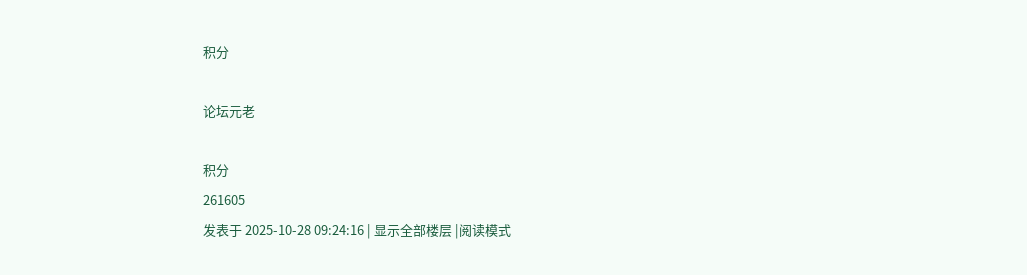积分

论坛元老

积分
261605
发表于 2025-10-28 09:24:16 | 显示全部楼层 |阅读模式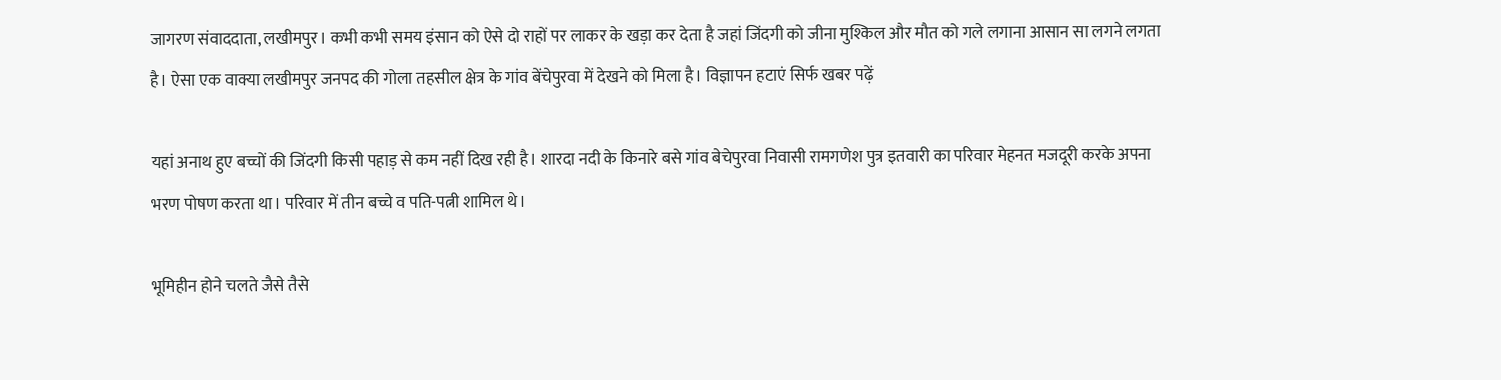जागरण संवाददाता, लखीमपुर। कभी कभी समय इंसान को ऐसे दो राहों पर लाकर के खड़ा कर देता है जहां जिंदगी को जीना मुश्किल और मौत को गले लगाना आसान सा लगने लगता है। ऐसा एक वाक्या लखीमपुर जनपद की गोला तहसील क्षेत्र के गांव बेंचेपुरवा में देखने को मिला है। विज्ञापन हटाएं सिर्फ खबर पढ़ें

यहां अनाथ हुए बच्चों की जिंदगी किसी पहाड़ से कम नहीं दिख रही है। शारदा नदी के किनारे बसे गांव बेचेपुरवा निवासी रामगणेश पुत्र इतवारी का परिवार मेहनत मजदूरी करके अपना भरण पोषण करता था। परिवार में तीन बच्चे व पति-पत्नी शामिल थे।

भूमिहीन होने चलते जैसे तैसे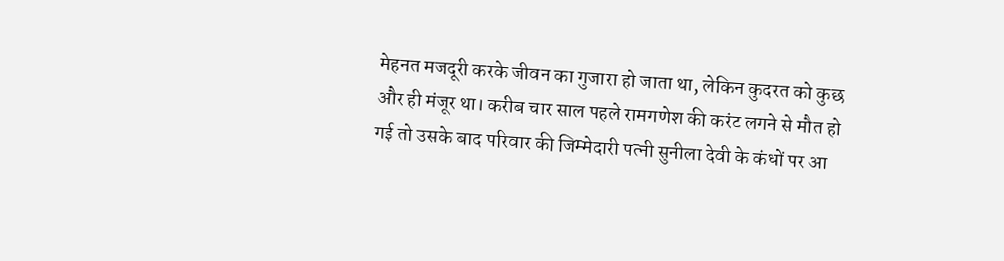मेहनत मजदूरी करके जीवन का गुजारा हो जाता था, लेकिन कुदरत को कुछ और ही मंजूर था। करीब चार साल पहले रामगणेश की करंट लगने से मौत हो गई तो उसके बाद परिवार की जिम्मेदारी पत्नी सुनीला देवी के कंधों पर आ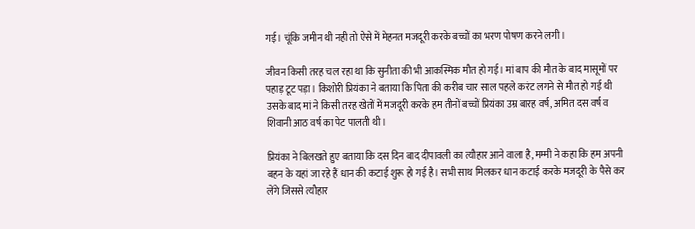गई। चूंकि जमीन थी नही तो ऐसे में मेहनत मजदूरी करके बच्चों का भरण पोषण करने लगी।

जीवन किसी तरह चल रहा था कि सुनीता की भी आकस्मिक मौत हो गई। मां बाप की मौत के बाद मासूमों पर पहाड़ टूट पड़ा। किशोरी प्रियंका ने बताया कि पिता की करीब चार साल पहले करंट लगने से मौत हो गई थी उसके बाद मां ने किसी तरह खेतों में मजदूरी करके हम तीनों बच्चों प्रियंका उम्र बारह वर्ष, अमित दस वर्ष व शिवानी आठ वर्ष का पेट पालती थी।

प्रियंका ने बिलखते हुए बताया कि दस दिन बाद दीपावली का त्यौहार आने वाला है, मम्मी ने कहा कि हम अपनी बहन के यहां जा रहे हैं धान की कटाई शुरू हो गई है। सभी साथ मिलकर धान कटाई करके मजदूरी के पैसे कर लेंगे जिससे त्यौहार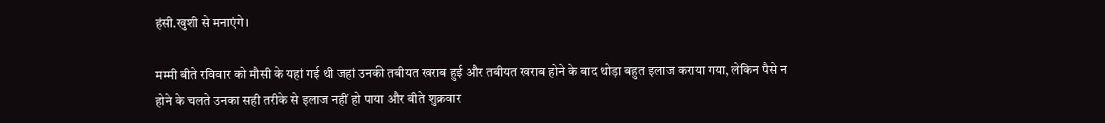हंसी.खुशी से मनाएंगे।

मम्मी बीते रविवार को मौसी के यहां गई थी जहां उनकी तबीयत खराब हुई और तबीयत खराब होने के बाद थोड़ा बहुत इलाज कराया गया, लेकिन पैसे न होने के चलते उनका सही तरीके से इलाज नहीं हो पाया और बीते शुक्रवार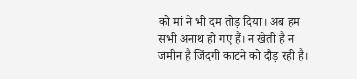को मां ने भी दम तोड़ दिया। अब हम सभी अनाथ हो गए हैं। न खेती है न जमीन है जिंदगी काटने को दौड़ रही है।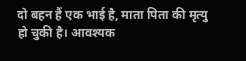दो बहन हैं एक भाई है, माता पिता की मृत्यु हो चुकी है। आवश्यक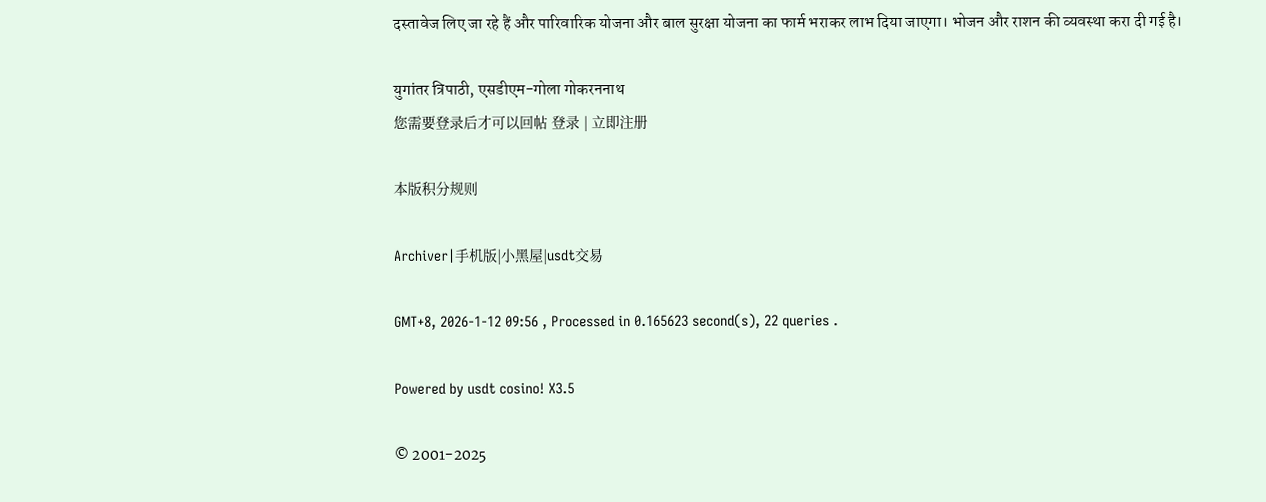दस्तावेज लिए जा रहे हैं और पारिवारिक योजना और बाल सुरक्षा योजना का फार्म भराकर लाभ दिया जाएगा। भोजन और राशन की व्यवस्था करा दी गई है।

युगांतर त्रिपाठी, एसडीएम-गोला गोकरननाथ
您需要登录后才可以回帖 登录 | 立即注册

本版积分规则

Archiver|手机版|小黑屋|usdt交易

GMT+8, 2026-1-12 09:56 , Processed in 0.165623 second(s), 22 queries .

Powered by usdt cosino! X3.5

© 2001-2025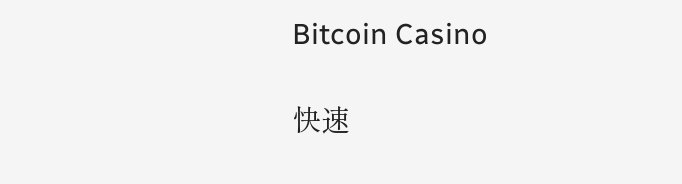Bitcoin Casino

快速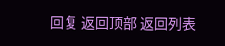回复 返回顶部 返回列表